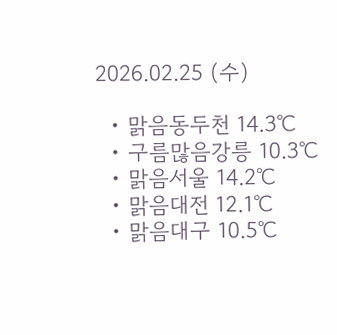2026.02.25 (수)

  • 맑음동두천 14.3℃
  • 구름많음강릉 10.3℃
  • 맑음서울 14.2℃
  • 맑음대전 12.1℃
  • 맑음대구 10.5℃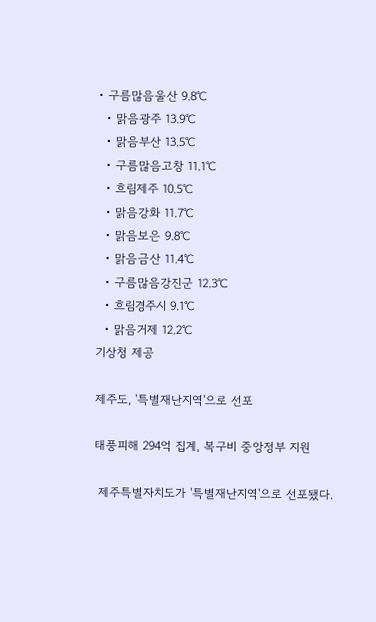• 구름많음울산 9.8℃
  • 맑음광주 13.9℃
  • 맑음부산 13.5℃
  • 구름많음고창 11.1℃
  • 흐림제주 10.5℃
  • 맑음강화 11.7℃
  • 맑음보은 9.8℃
  • 맑음금산 11.4℃
  • 구름많음강진군 12.3℃
  • 흐림경주시 9.1℃
  • 맑음거제 12.2℃
기상청 제공

제주도, '특별재난지역'으로 선포

태풍피해 294억 집계, 복구비 중앙정부 지원

 제주특별자치도가 '특별재난지역'으로 선포됐다.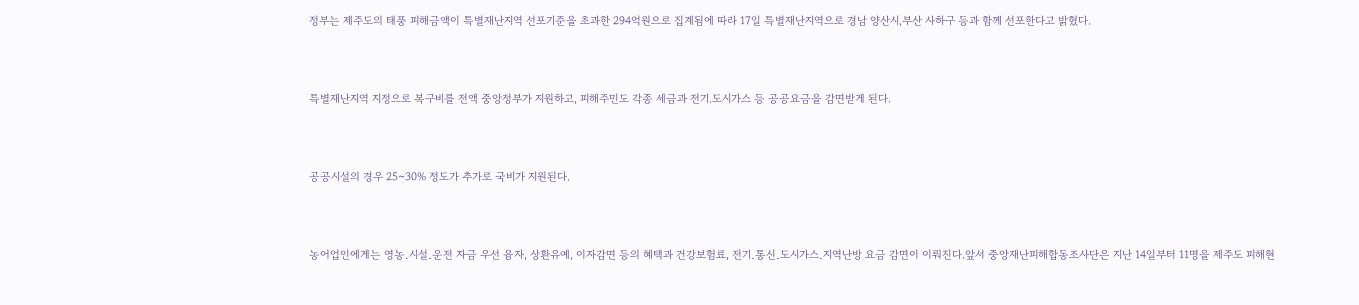정부는 제주도의 태풍 피해금액이 특별재난지역 선포기준을 초과한 294억원으로 집계됨에 따라 17일 특별재난지역으로 경남 양산시,부산 사하구 등과 함께 선포한다고 밝혔다.



특별재난지역 지정으로 복구비를 전액 중앙정부가 지원하고, 피해주민도 각종 세금과 전기.도시가스 등 공공요금을 감면받게 된다.



공공시설의 경우 25~30% 정도가 추가로 국비가 지원된다.



농어업인에게는 영농․시설․운전 자금 우선 융자, 상환유예, 이자감면 등의 혜택과 건강보험료, 전기․통신․도시가스․지역난방 요금 감면이 이뤄진다.앞서 중앙재난피해합동조사단은 지난 14일부터 11명을 제주도 피해현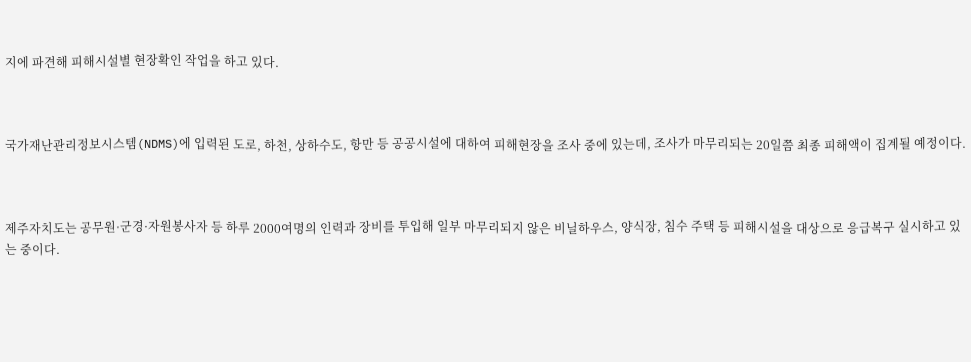지에 파견해 피해시설별 현장확인 작업을 하고 있다.



국가재난관리정보시스템(NDMS)에 입력된 도로, 하천, 상하수도, 항만 등 공공시설에 대하여 피해현장을 조사 중에 있는데, 조사가 마무리되는 20일쯤 최종 피해액이 집계될 예정이다.



제주자치도는 공무원·군경·자원봉사자 등 하루 2000여명의 인력과 장비를 투입해 일부 마무리되지 않은 비닐하우스, 양식장, 침수 주택 등 피해시설을 대상으로 응급복구 실시하고 있는 중이다.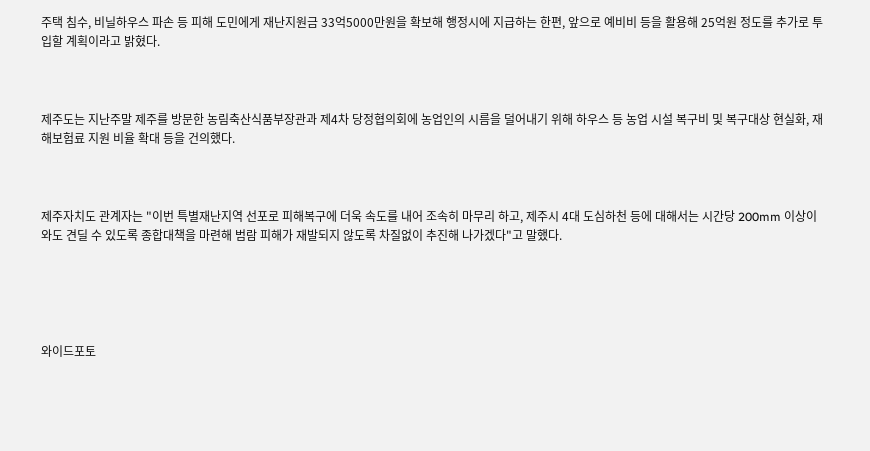주택 침수, 비닐하우스 파손 등 피해 도민에게 재난지원금 33억5000만원을 확보해 행정시에 지급하는 한편, 앞으로 예비비 등을 활용해 25억원 정도를 추가로 투입할 계획이라고 밝혔다.



제주도는 지난주말 제주를 방문한 농림축산식품부장관과 제4차 당정협의회에 농업인의 시름을 덜어내기 위해 하우스 등 농업 시설 복구비 및 복구대상 현실화, 재해보험료 지원 비율 확대 등을 건의했다.



제주자치도 관계자는 "이번 특별재난지역 선포로 피해복구에 더욱 속도를 내어 조속히 마무리 하고, 제주시 4대 도심하천 등에 대해서는 시간당 200mm 이상이 와도 견딜 수 있도록 종합대책을 마련해 범람 피해가 재발되지 않도록 차질없이 추진해 나가겠다"고 말했다.





와이드포토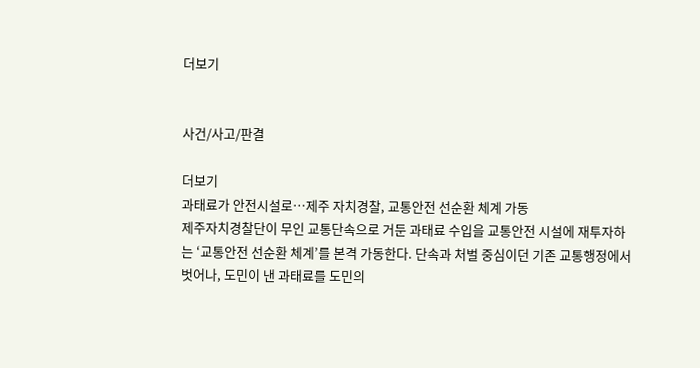더보기


사건/사고/판결

더보기
과태료가 안전시설로…제주 자치경찰, 교통안전 선순환 체계 가동
제주자치경찰단이 무인 교통단속으로 거둔 과태료 수입을 교통안전 시설에 재투자하는 ‘교통안전 선순환 체계’를 본격 가동한다. 단속과 처벌 중심이던 기존 교통행정에서 벗어나, 도민이 낸 과태료를 도민의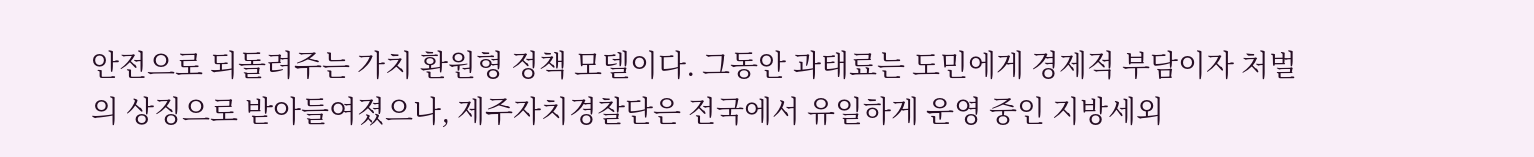안전으로 되돌려주는 가치 환원형 정책 모델이다. 그동안 과태료는 도민에게 경제적 부담이자 처벌의 상징으로 받아들여졌으나, 제주자치경찰단은 전국에서 유일하게 운영 중인 지방세외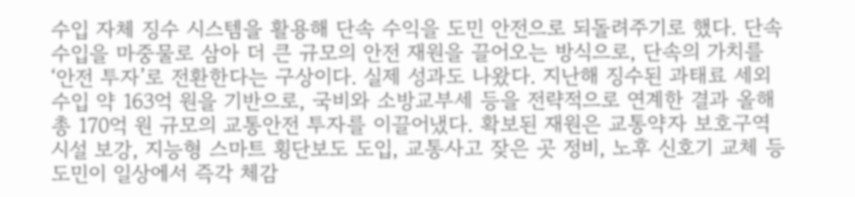수입 자체 징수 시스템을 활용해 단속 수익을 도민 안전으로 되돌려주기로 했다. 단속 수입을 마중물로 삼아 더 큰 규모의 안전 재원을 끌어오는 방식으로, 단속의 가치를 ‘안전 투자’로 전환한다는 구상이다. 실제 성과도 나왔다. 지난해 징수된 과태료 세외수입 약 163억 원을 기반으로, 국비와 소방교부세 등을 전략적으로 연계한 결과 올해 총 170억 원 규모의 교통안전 투자를 이끌어냈다. 확보된 재원은 교통약자 보호구역 시설 보강, 지능형 스마트 횡단보도 도입, 교통사고 잦은 곳 정비, 노후 신호기 교체 등 도민이 일상에서 즉각 체감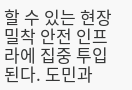할 수 있는 현장 밀착 안전 인프라에 집중 투입된다. 도민과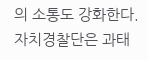의 소통도 강화한다. 자치경찰단은 과태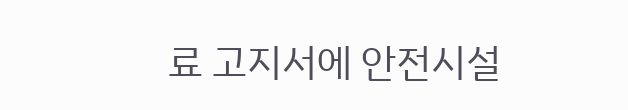료 고지서에 안전시설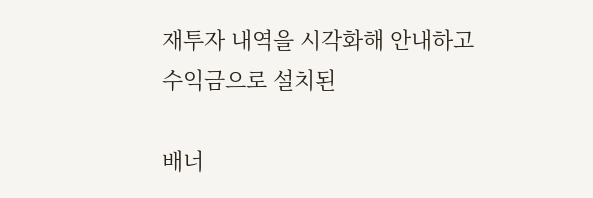재투자 내역을 시각화해 안내하고 수익금으로 설치된

배너